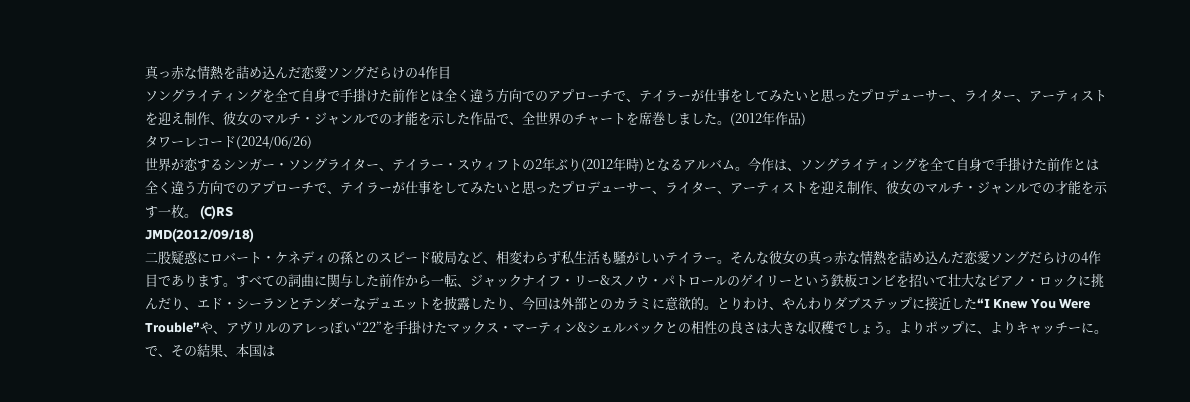真っ赤な情熱を詰め込んだ恋愛ソングだらけの4作目
ソングライティングを全て自身で手掛けた前作とは全く違う方向でのアプローチで、テイラーが仕事をしてみたいと思ったプロデューサー、ライター、アーティストを迎え制作、彼女のマルチ・ジャンルでの才能を示した作品で、全世界のチャートを席巻しました。(2012年作品)
タワーレコード(2024/06/26)
世界が恋するシンガー・ソングライター、テイラー・スウィフトの2年ぶり(2012年時)となるアルバム。今作は、ソングライティングを全て自身で手掛けた前作とは全く違う方向でのアプローチで、テイラーが仕事をしてみたいと思ったプロデューサー、ライター、アーティストを迎え制作、彼女のマルチ・ジャンルでの才能を示す一枚。 (C)RS
JMD(2012/09/18)
二股疑惑にロバート・ケネディの孫とのスピード破局など、相変わらず私生活も騒がしいテイラー。そんな彼女の真っ赤な情熱を詰め込んだ恋愛ソングだらけの4作目であります。すべての詞曲に関与した前作から一転、ジャックナイフ・リー&スノウ・パトロールのゲイリーという鉄板コンビを招いて壮大なピアノ・ロックに挑んだり、エド・シーランとテンダーなデュエットを披露したり、今回は外部とのカラミに意欲的。とりわけ、やんわりダブステップに接近した“I Knew You Were Trouble”や、アヴリルのアレっぽい“22”を手掛けたマックス・マーティン&シェルバックとの相性の良さは大きな収穫でしょう。よりポップに、よりキャッチーに。で、その結果、本国は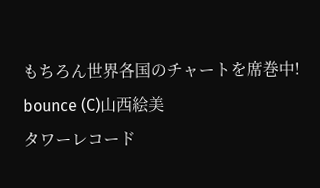もちろん世界各国のチャートを席巻中!
bounce (C)山西絵美
タワーレコード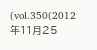(vol.350(2012年11月25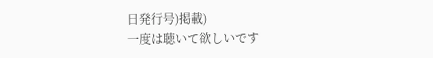日発行号)掲載)
一度は聴いて欲しいです